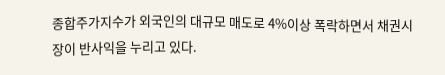종합주가지수가 외국인의 대규모 매도로 4%이상 폭락하면서 채권시장이 반사익을 누리고 있다.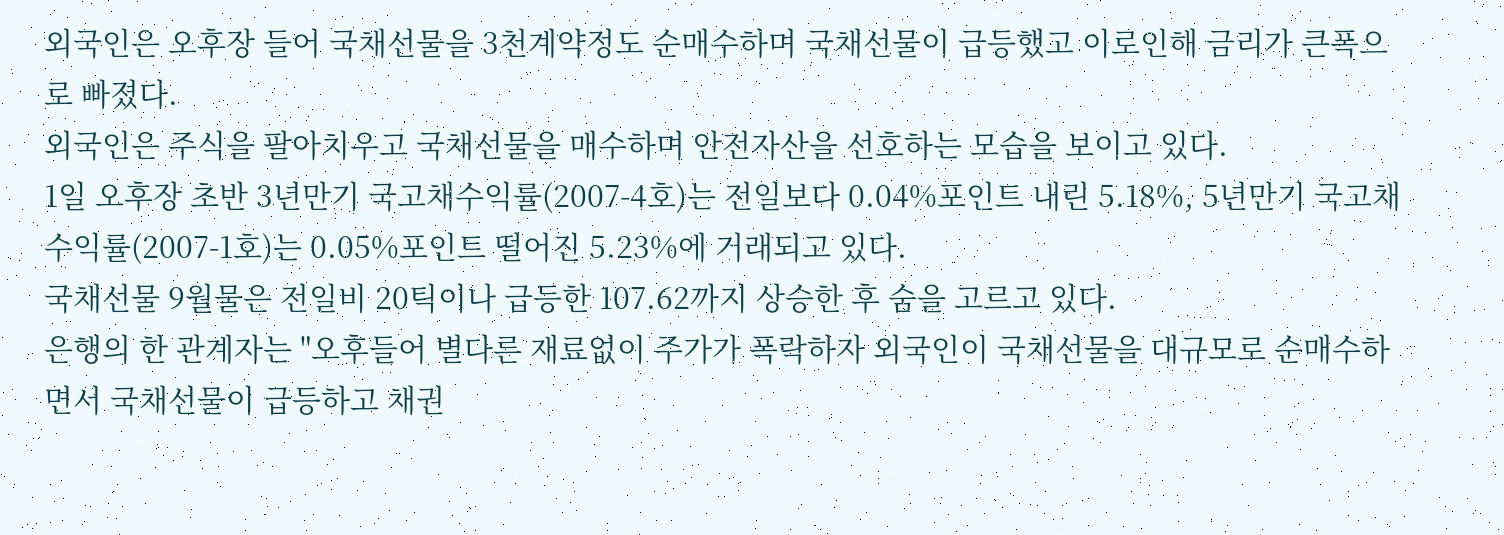외국인은 오후장 들어 국채선물을 3천계약정도 순매수하며 국채선물이 급등했고 이로인해 금리가 큰폭으로 빠졌다.
외국인은 주식을 팔아치우고 국채선물을 매수하며 안전자산을 선호하는 모습을 보이고 있다.
1일 오후장 초반 3년만기 국고채수익률(2007-4호)는 전일보다 0.04%포인트 내린 5.18%, 5년만기 국고채수익률(2007-1호)는 0.05%포인트 떨어진 5.23%에 거래되고 있다.
국채선물 9월물은 전일비 20틱이나 급등한 107.62까지 상승한 후 숨을 고르고 있다.
은행의 한 관계자는 "오후들어 별다른 재료없이 주가가 폭락하자 외국인이 국채선물을 대규모로 순매수하면서 국채선물이 급등하고 채권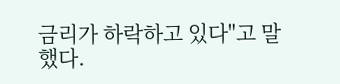금리가 하락하고 있다"고 말했다.